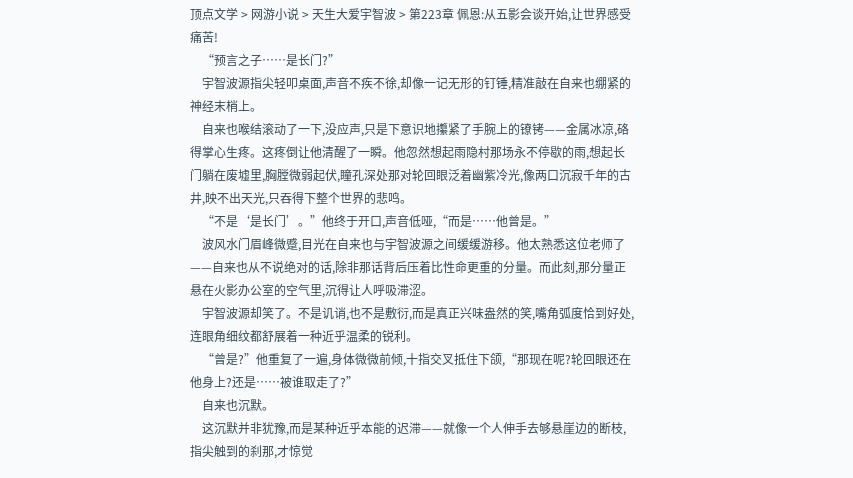顶点文学 > 网游小说 > 天生大爱宇智波 > 第223章 佩恩:从五影会谈开始,让世界感受痛苦!
    “预言之子……是长门?”
    宇智波源指尖轻叩桌面,声音不疾不徐,却像一记无形的钉锤,精准敲在自来也绷紧的神经末梢上。
    自来也喉结滚动了一下,没应声,只是下意识地攥紧了手腕上的镣铐——金属冰凉,硌得掌心生疼。这疼倒让他清醒了一瞬。他忽然想起雨隐村那场永不停歇的雨,想起长门躺在废墟里,胸膛微弱起伏,瞳孔深处那对轮回眼泛着幽紫冷光,像两口沉寂千年的古井,映不出天光,只吞得下整个世界的悲鸣。
    “不是‘是长门’。”他终于开口,声音低哑,“而是……他曾是。”
    波风水门眉峰微蹙,目光在自来也与宇智波源之间缓缓游移。他太熟悉这位老师了——自来也从不说绝对的话,除非那话背后压着比性命更重的分量。而此刻,那分量正悬在火影办公室的空气里,沉得让人呼吸滞涩。
    宇智波源却笑了。不是讥诮,也不是敷衍,而是真正兴味盎然的笑,嘴角弧度恰到好处,连眼角细纹都舒展着一种近乎温柔的锐利。
    “曾是?”他重复了一遍,身体微微前倾,十指交叉抵住下颌,“那现在呢?轮回眼还在他身上?还是……被谁取走了?”
    自来也沉默。
    这沉默并非犹豫,而是某种近乎本能的迟滞——就像一个人伸手去够悬崖边的断枝,指尖触到的刹那,才惊觉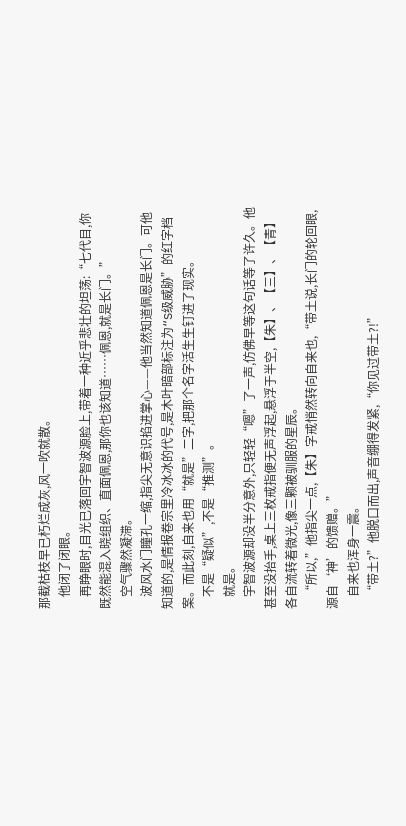那截枯枝早已朽烂成灰,风一吹就散。
    他闭了闭眼。
    再睁眼时,目光已落回宇智波源脸上,带着一种近乎悲壮的坦荡:“七代目,你既然能混入晓组织、直面佩恩,那你也该知道……佩恩,就是长门。”
    空气骤然凝滞。
    波风水门瞳孔一缩,指尖无意识掐进掌心——他当然知道佩恩是长门。可他知道的,是情报卷宗里冷冰冰的代号,是木叶暗部标注为“S级威胁”的红字档案。而此刻,自来也用“就是”二字,把那个名字活生生钉进了现实。
    不是“疑似”,不是“推测”。
    就是。
    宇智波源却没半分意外,只轻轻“嗯”了一声,仿佛早等这句话等了许久。他甚至没抬手,桌上三枚戒指便无声浮起,悬浮于半空,【朱】、【三】、【青】各自流转着微光,像三颗被驯服的星辰。
    “所以,”他指尖一点,【朱】字戒悄然转向自来也,“带土说,长门的轮回眼,源自‘神’的馈赠。”
    自来也浑身一震。
    “带土?”他脱口而出,声音绷得发紧,“你见过带土?!”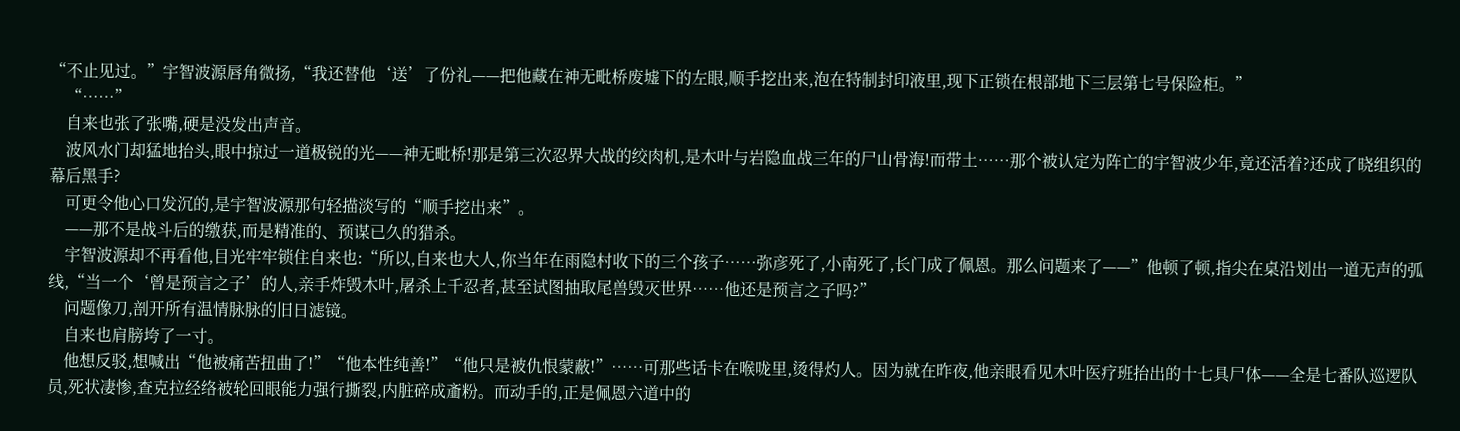“不止见过。”宇智波源唇角微扬,“我还替他‘送’了份礼——把他藏在神无毗桥废墟下的左眼,顺手挖出来,泡在特制封印液里,现下正锁在根部地下三层第七号保险柜。”
    “……”
    自来也张了张嘴,硬是没发出声音。
    波风水门却猛地抬头,眼中掠过一道极锐的光——神无毗桥!那是第三次忍界大战的绞肉机,是木叶与岩隐血战三年的尸山骨海!而带土……那个被认定为阵亡的宇智波少年,竟还活着?还成了晓组织的幕后黑手?
    可更令他心口发沉的,是宇智波源那句轻描淡写的“顺手挖出来”。
    ——那不是战斗后的缴获,而是精准的、预谋已久的猎杀。
    宇智波源却不再看他,目光牢牢锁住自来也:“所以,自来也大人,你当年在雨隐村收下的三个孩子……弥彦死了,小南死了,长门成了佩恩。那么问题来了——”他顿了顿,指尖在桌沿划出一道无声的弧线,“当一个‘曾是预言之子’的人,亲手炸毁木叶,屠杀上千忍者,甚至试图抽取尾兽毁灭世界……他还是预言之子吗?”
    问题像刀,剖开所有温情脉脉的旧日滤镜。
    自来也肩膀垮了一寸。
    他想反驳,想喊出“他被痛苦扭曲了!”“他本性纯善!”“他只是被仇恨蒙蔽!”……可那些话卡在喉咙里,烫得灼人。因为就在昨夜,他亲眼看见木叶医疗班抬出的十七具尸体——全是七番队巡逻队员,死状凄惨,查克拉经络被轮回眼能力强行撕裂,内脏碎成齑粉。而动手的,正是佩恩六道中的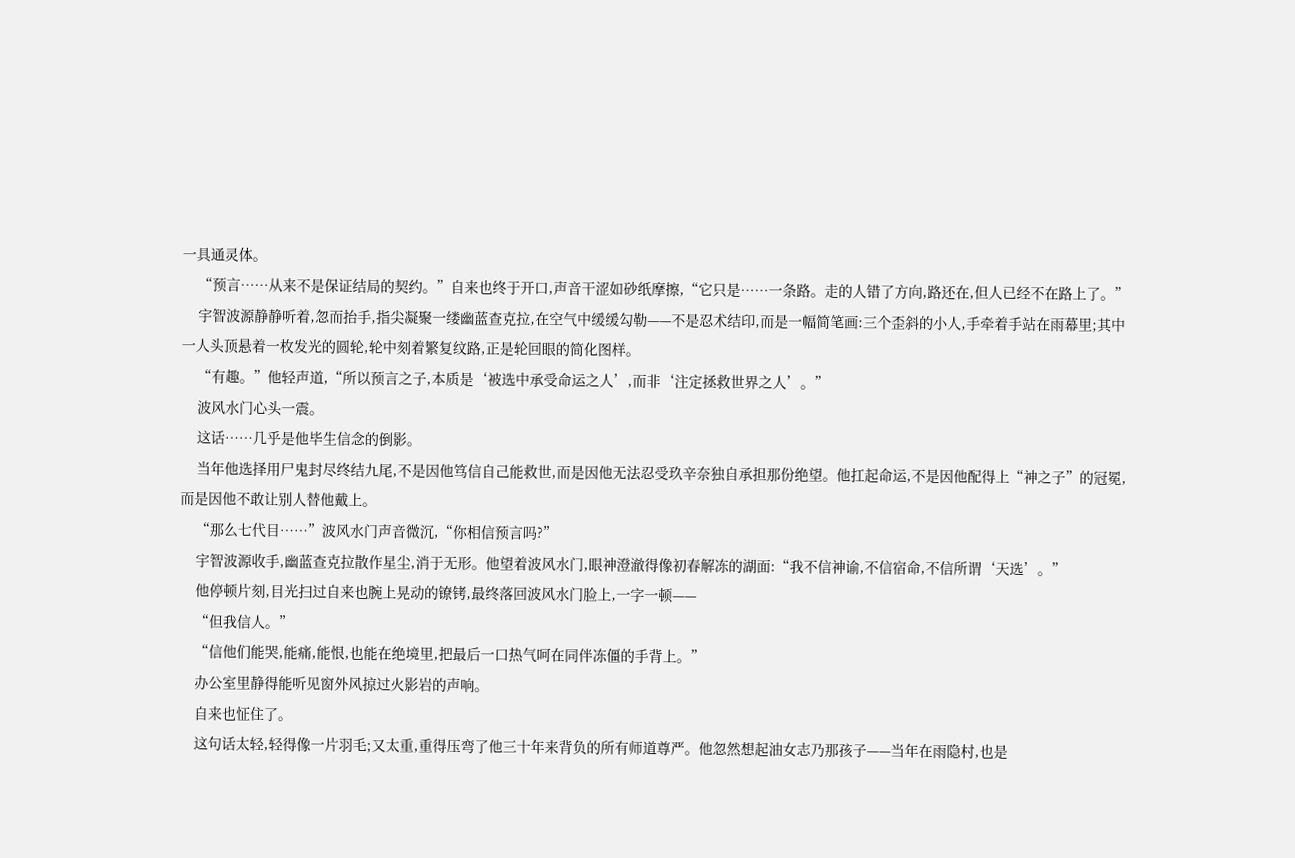一具通灵体。
    “预言……从来不是保证结局的契约。”自来也终于开口,声音干涩如砂纸摩擦,“它只是……一条路。走的人错了方向,路还在,但人已经不在路上了。”
    宇智波源静静听着,忽而抬手,指尖凝聚一缕幽蓝查克拉,在空气中缓缓勾勒——不是忍术结印,而是一幅简笔画:三个歪斜的小人,手牵着手站在雨幕里;其中一人头顶悬着一枚发光的圆轮,轮中刻着繁复纹路,正是轮回眼的简化图样。
    “有趣。”他轻声道,“所以预言之子,本质是‘被选中承受命运之人’,而非‘注定拯救世界之人’。”
    波风水门心头一震。
    这话……几乎是他毕生信念的倒影。
    当年他选择用尸鬼封尽终结九尾,不是因他笃信自己能救世,而是因他无法忍受玖辛奈独自承担那份绝望。他扛起命运,不是因他配得上“神之子”的冠冕,而是因他不敢让别人替他戴上。
    “那么七代目……”波风水门声音微沉,“你相信预言吗?”
    宇智波源收手,幽蓝查克拉散作星尘,消于无形。他望着波风水门,眼神澄澈得像初春解冻的湖面:“我不信神谕,不信宿命,不信所谓‘天选’。”
    他停顿片刻,目光扫过自来也腕上晃动的镣铐,最终落回波风水门脸上,一字一顿——
    “但我信人。”
    “信他们能哭,能痛,能恨,也能在绝境里,把最后一口热气呵在同伴冻僵的手背上。”
    办公室里静得能听见窗外风掠过火影岩的声响。
    自来也怔住了。
    这句话太轻,轻得像一片羽毛;又太重,重得压弯了他三十年来背负的所有师道尊严。他忽然想起油女志乃那孩子——当年在雨隐村,也是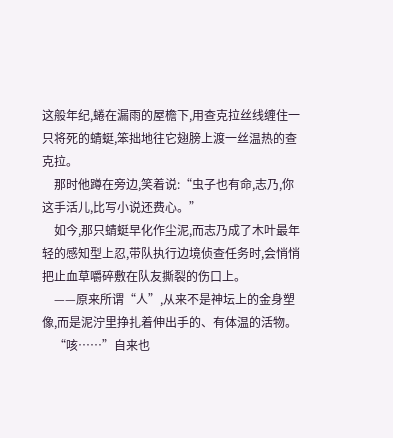这般年纪,蜷在漏雨的屋檐下,用查克拉丝线缠住一只将死的蜻蜓,笨拙地往它翅膀上渡一丝温热的查克拉。
    那时他蹲在旁边,笑着说:“虫子也有命,志乃,你这手活儿,比写小说还费心。”
    如今,那只蜻蜓早化作尘泥,而志乃成了木叶最年轻的感知型上忍,带队执行边境侦查任务时,会悄悄把止血草嚼碎敷在队友撕裂的伤口上。
    ——原来所谓“人”,从来不是神坛上的金身塑像,而是泥泞里挣扎着伸出手的、有体温的活物。
    “咳……”自来也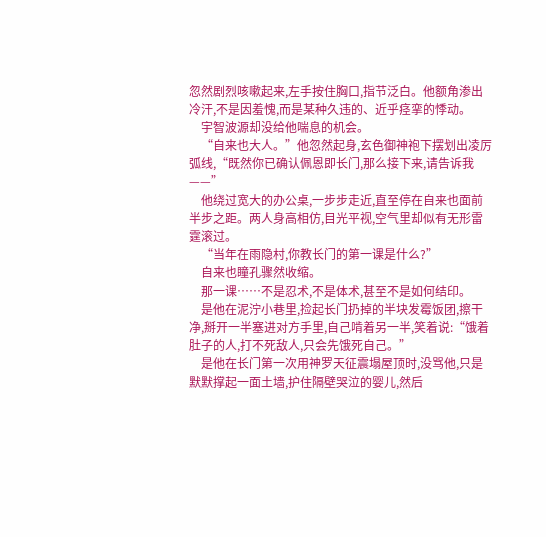忽然剧烈咳嗽起来,左手按住胸口,指节泛白。他额角渗出冷汗,不是因羞愧,而是某种久违的、近乎痉挛的悸动。
    宇智波源却没给他喘息的机会。
    “自来也大人。”他忽然起身,玄色御神袍下摆划出凌厉弧线,“既然你已确认佩恩即长门,那么接下来,请告诉我——”
    他绕过宽大的办公桌,一步步走近,直至停在自来也面前半步之距。两人身高相仿,目光平视,空气里却似有无形雷霆滚过。
    “当年在雨隐村,你教长门的第一课是什么?”
    自来也瞳孔骤然收缩。
    那一课……不是忍术,不是体术,甚至不是如何结印。
    是他在泥泞小巷里,捡起长门扔掉的半块发霉饭团,擦干净,掰开一半塞进对方手里,自己啃着另一半,笑着说:“饿着肚子的人,打不死敌人,只会先饿死自己。”
    是他在长门第一次用神罗天征震塌屋顶时,没骂他,只是默默撑起一面土墙,护住隔壁哭泣的婴儿,然后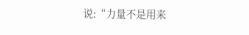说:“力量不是用来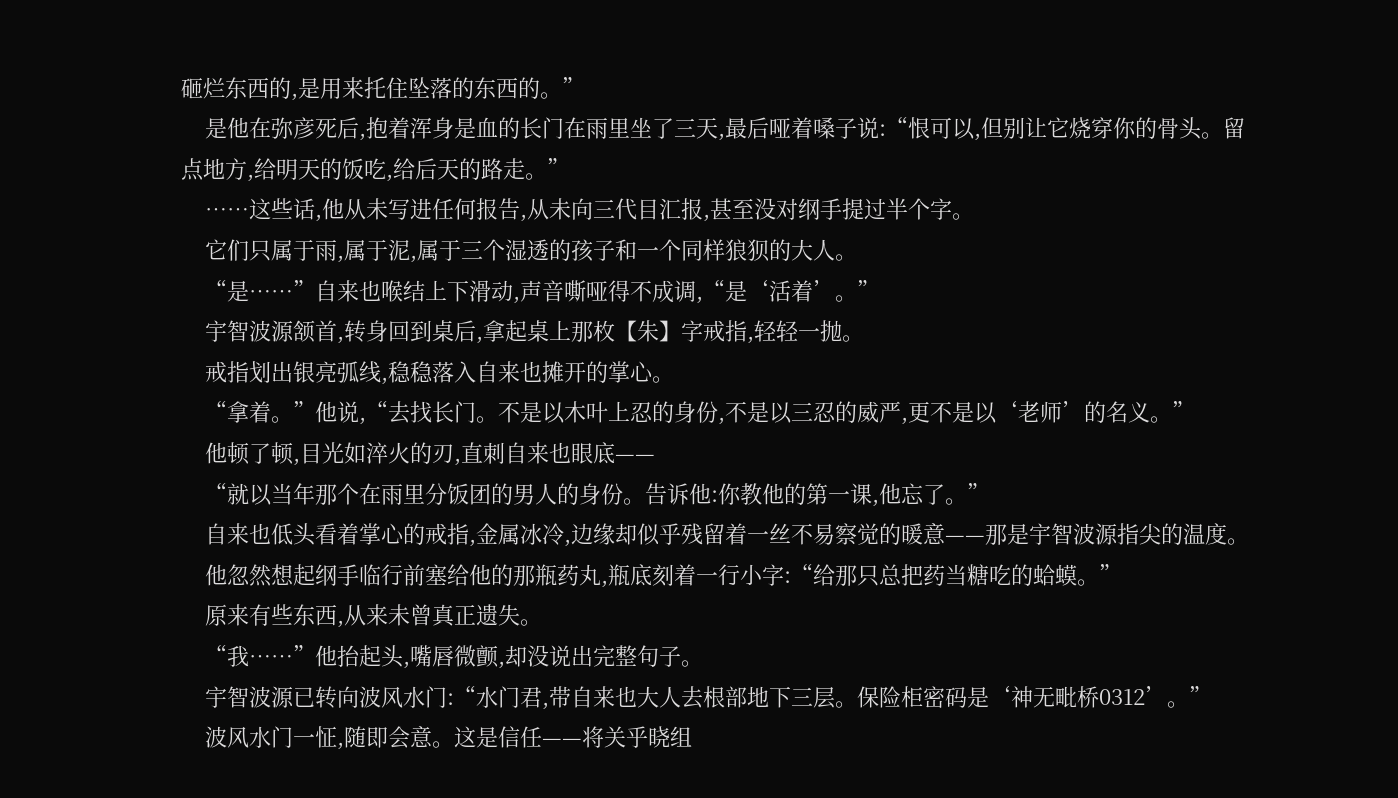砸烂东西的,是用来托住坠落的东西的。”
    是他在弥彦死后,抱着浑身是血的长门在雨里坐了三天,最后哑着嗓子说:“恨可以,但别让它烧穿你的骨头。留点地方,给明天的饭吃,给后天的路走。”
    ……这些话,他从未写进任何报告,从未向三代目汇报,甚至没对纲手提过半个字。
    它们只属于雨,属于泥,属于三个湿透的孩子和一个同样狼狈的大人。
    “是……”自来也喉结上下滑动,声音嘶哑得不成调,“是‘活着’。”
    宇智波源颔首,转身回到桌后,拿起桌上那枚【朱】字戒指,轻轻一抛。
    戒指划出银亮弧线,稳稳落入自来也摊开的掌心。
    “拿着。”他说,“去找长门。不是以木叶上忍的身份,不是以三忍的威严,更不是以‘老师’的名义。”
    他顿了顿,目光如淬火的刃,直刺自来也眼底——
    “就以当年那个在雨里分饭团的男人的身份。告诉他:你教他的第一课,他忘了。”
    自来也低头看着掌心的戒指,金属冰冷,边缘却似乎残留着一丝不易察觉的暖意——那是宇智波源指尖的温度。
    他忽然想起纲手临行前塞给他的那瓶药丸,瓶底刻着一行小字:“给那只总把药当糖吃的蛤蟆。”
    原来有些东西,从来未曾真正遗失。
    “我……”他抬起头,嘴唇微颤,却没说出完整句子。
    宇智波源已转向波风水门:“水门君,带自来也大人去根部地下三层。保险柜密码是‘神无毗桥0312’。”
    波风水门一怔,随即会意。这是信任——将关乎晓组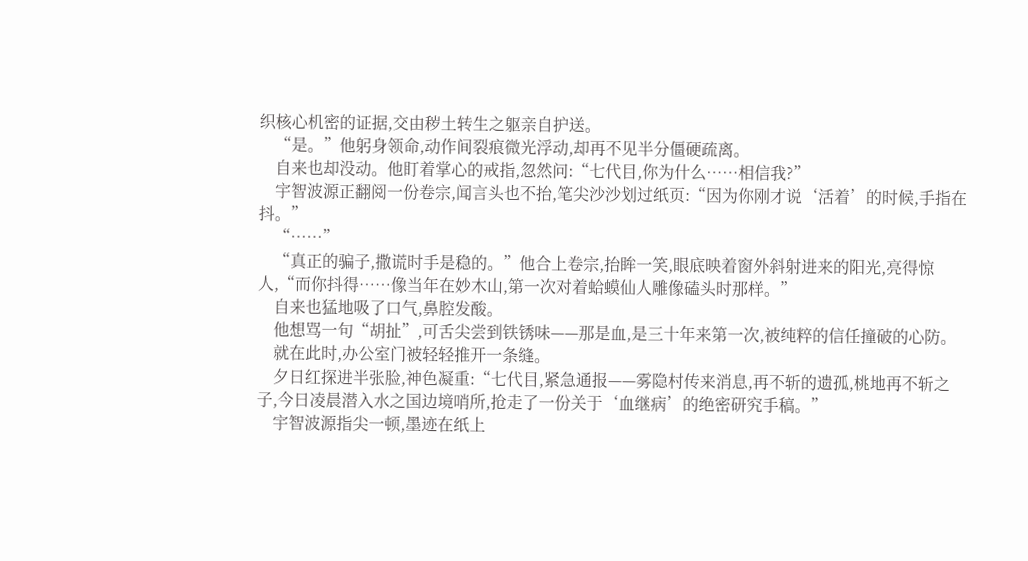织核心机密的证据,交由秽土转生之躯亲自护送。
    “是。”他躬身领命,动作间裂痕微光浮动,却再不见半分僵硬疏离。
    自来也却没动。他盯着掌心的戒指,忽然问:“七代目,你为什么……相信我?”
    宇智波源正翻阅一份卷宗,闻言头也不抬,笔尖沙沙划过纸页:“因为你刚才说‘活着’的时候,手指在抖。”
    “……”
    “真正的骗子,撒谎时手是稳的。”他合上卷宗,抬眸一笑,眼底映着窗外斜射进来的阳光,亮得惊人,“而你抖得……像当年在妙木山,第一次对着蛤蟆仙人雕像磕头时那样。”
    自来也猛地吸了口气,鼻腔发酸。
    他想骂一句“胡扯”,可舌尖尝到铁锈味——那是血,是三十年来第一次,被纯粹的信任撞破的心防。
    就在此时,办公室门被轻轻推开一条缝。
    夕日红探进半张脸,神色凝重:“七代目,紧急通报——雾隐村传来消息,再不斩的遗孤,桃地再不斩之子,今日凌晨潜入水之国边境哨所,抢走了一份关于‘血继病’的绝密研究手稿。”
    宇智波源指尖一顿,墨迹在纸上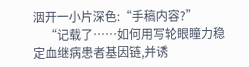洇开一小片深色:“手稿内容?”
    “记载了……如何用写轮眼瞳力稳定血继病患者基因链,并诱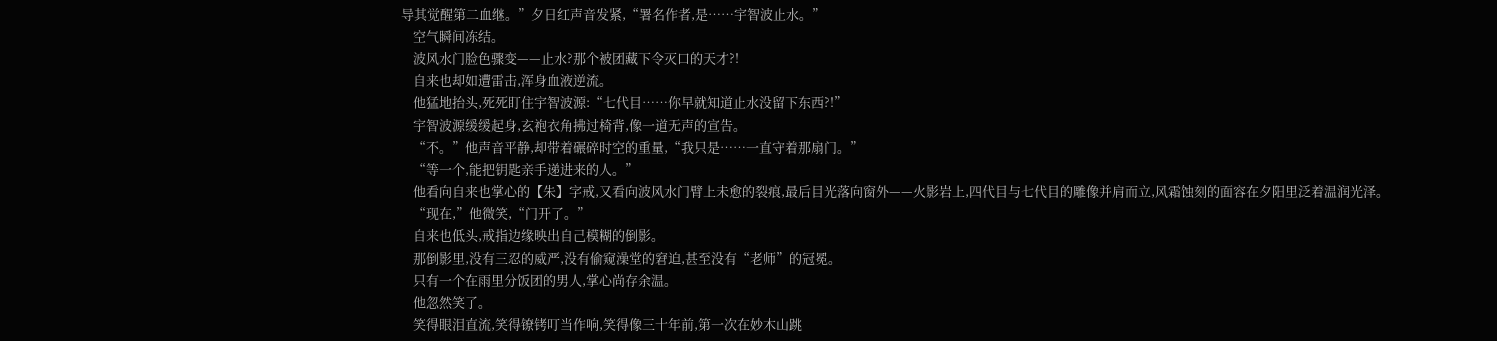导其觉醒第二血继。”夕日红声音发紧,“署名作者,是……宇智波止水。”
    空气瞬间冻结。
    波风水门脸色骤变——止水?那个被团藏下令灭口的天才?!
    自来也却如遭雷击,浑身血液逆流。
    他猛地抬头,死死盯住宇智波源:“七代目……你早就知道止水没留下东西?!”
    宇智波源缓缓起身,玄袍衣角拂过椅背,像一道无声的宣告。
    “不。”他声音平静,却带着碾碎时空的重量,“我只是……一直守着那扇门。”
    “等一个,能把钥匙亲手递进来的人。”
    他看向自来也掌心的【朱】字戒,又看向波风水门臂上未愈的裂痕,最后目光落向窗外——火影岩上,四代目与七代目的雕像并肩而立,风霜蚀刻的面容在夕阳里泛着温润光泽。
    “现在,”他微笑,“门开了。”
    自来也低头,戒指边缘映出自己模糊的倒影。
    那倒影里,没有三忍的威严,没有偷窥澡堂的窘迫,甚至没有“老师”的冠冕。
    只有一个在雨里分饭团的男人,掌心尚存余温。
    他忽然笑了。
    笑得眼泪直流,笑得镣铐叮当作响,笑得像三十年前,第一次在妙木山跳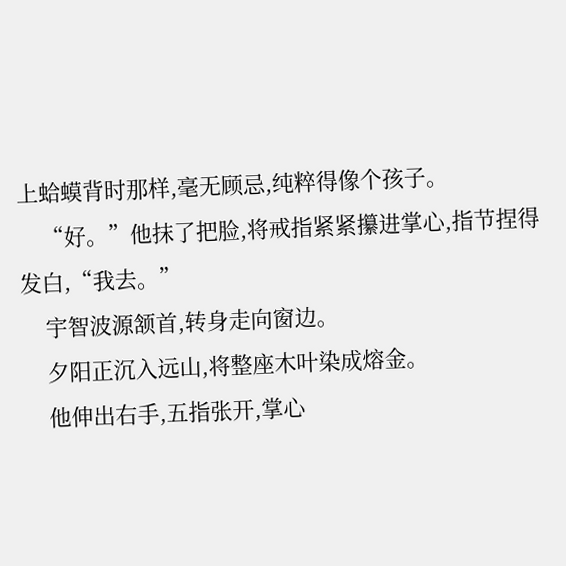上蛤蟆背时那样,毫无顾忌,纯粹得像个孩子。
    “好。”他抹了把脸,将戒指紧紧攥进掌心,指节捏得发白,“我去。”
    宇智波源颔首,转身走向窗边。
    夕阳正沉入远山,将整座木叶染成熔金。
    他伸出右手,五指张开,掌心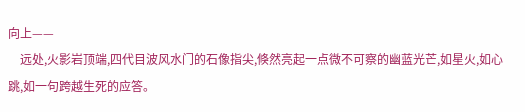向上——
    远处,火影岩顶端,四代目波风水门的石像指尖,倏然亮起一点微不可察的幽蓝光芒,如星火,如心跳,如一句跨越生死的应答。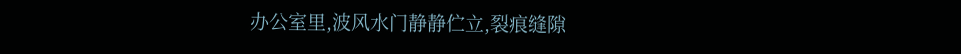办公室里,波风水门静静伫立,裂痕缝隙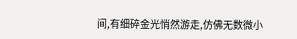间,有细碎金光悄然游走,仿佛无数微小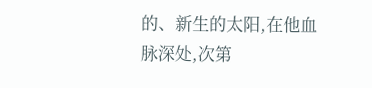的、新生的太阳,在他血脉深处,次第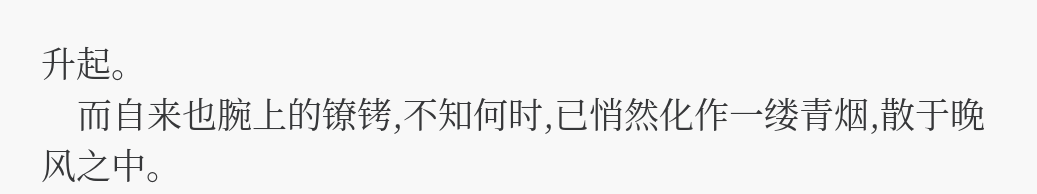升起。
    而自来也腕上的镣铐,不知何时,已悄然化作一缕青烟,散于晚风之中。